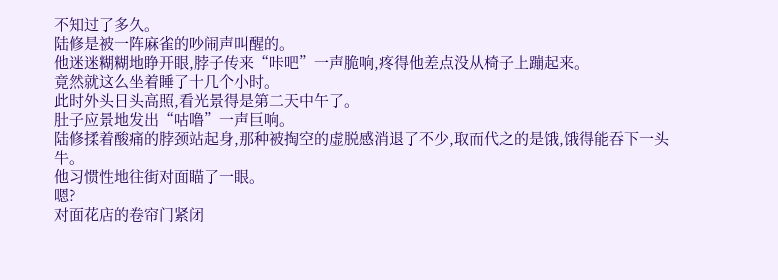不知过了多久。
陆修是被一阵麻雀的吵闹声叫醒的。
他迷迷糊糊地睁开眼,脖子传来“咔吧”一声脆响,疼得他差点没从椅子上蹦起来。
竟然就这么坐着睡了十几个小时。
此时外头日头高照,看光景得是第二天中午了。
肚子应景地发出“咕噜”一声巨响。
陆修揉着酸痛的脖颈站起身,那种被掏空的虚脱感消退了不少,取而代之的是饿,饿得能吞下一头牛。
他习惯性地往街对面瞄了一眼。
嗯?
对面花店的卷帘门紧闭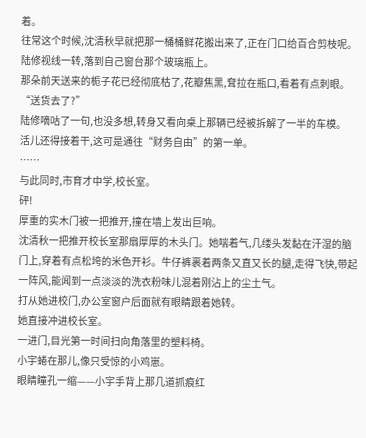着。
往常这个时候,沈清秋早就把那一桶桶鲜花搬出来了,正在门口给百合剪枝呢。
陆修视线一转,落到自己窗台那个玻璃瓶上。
那朵前天送来的栀子花已经彻底枯了,花瓣焦黑,耷拉在瓶口,看着有点刺眼。
“送货去了?”
陆修嘀咕了一句,也没多想,转身又看向桌上那辆已经被拆解了一半的车模。
活儿还得接着干,这可是通往“财务自由”的第一单。
……
与此同时,市育才中学,校长室。
砰!
厚重的实木门被一把推开,撞在墙上发出巨响。
沈清秋一把推开校长室那扇厚厚的木头门。她喘着气,几缕头发黏在汗湿的脑门上,穿着有点松垮的米色开衫。牛仔裤裹着两条又直又长的腿,走得飞快,带起一阵风,能闻到一点淡淡的洗衣粉味儿混着刚沾上的尘土气。
打从她进校门,办公室窗户后面就有眼睛跟着她转。
她直接冲进校长室。
一进门,目光第一时间扫向角落里的塑料椅。
小宇蜷在那儿,像只受惊的小鸡崽。
眼睛瞳孔一缩——小宇手背上那几道抓痕红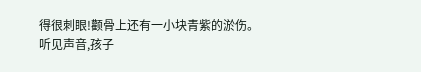得很刺眼!颧骨上还有一小块青紫的淤伤。
听见声音,孩子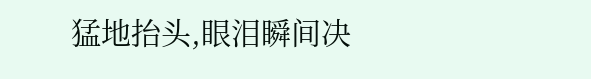猛地抬头,眼泪瞬间决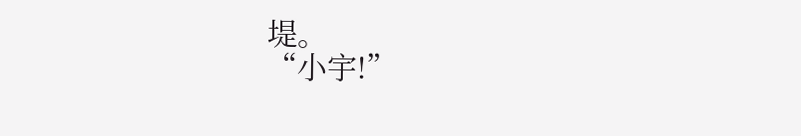堤。
“小宇!”